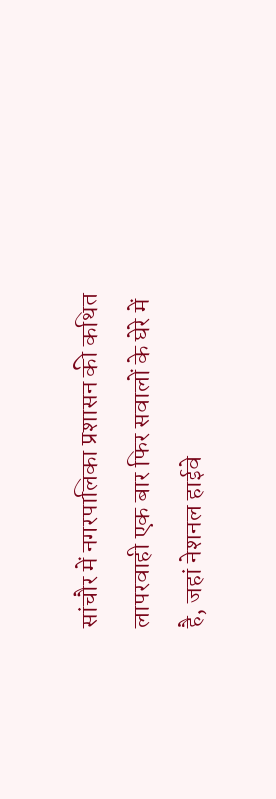सांचौर में नगरपालिका प्रशासन की कथित लापरवाही एक बार फिर सवालों के घेरे में है, जहां नेशनल हाईवे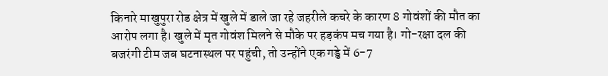किनारे माखुपुरा रोड क्षेत्र में खुले में डाले जा रहे जहरीले कचरे के कारण 8 गोवंशों की मौत का आरोप लगा है। खुले में मृत गोवंश मिलने से मौके पर हड़कंप मच गया है। गो-रक्षा दल की बजरंगी टीम जब घटनास्थल पर पहुंची, तो उन्होंने एक गड्ढे में 6-7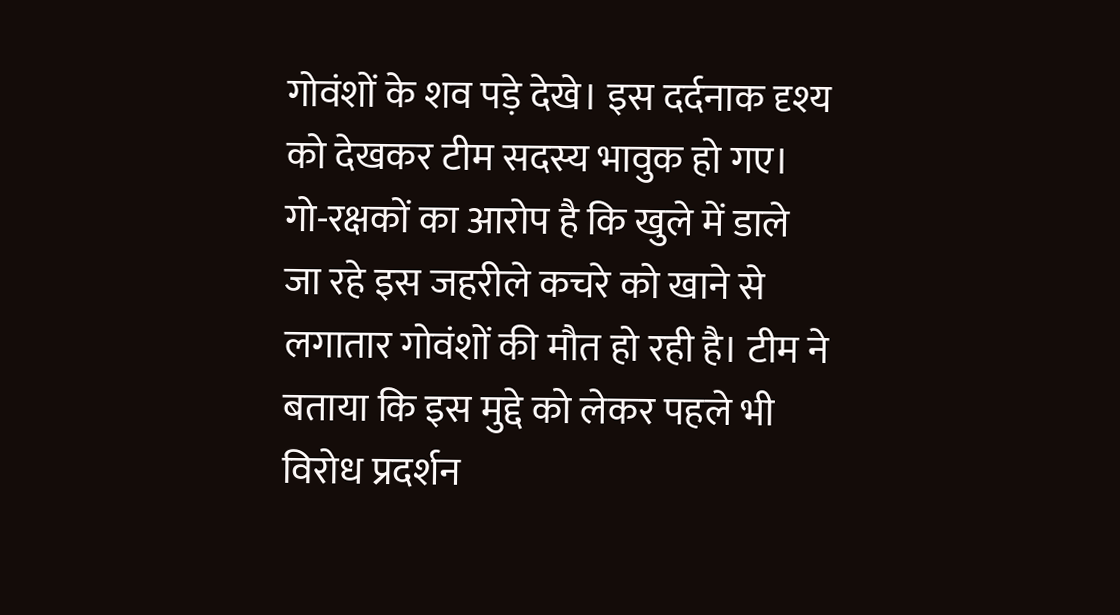गोवंशों के शव पड़े देखे। इस दर्दनाक दृश्य को देखकर टीम सदस्य भावुक हो गए। गो-रक्षकों का आरोप है कि खुले में डाले जा रहे इस जहरीले कचरे को खाने से लगातार गोवंशों की मौत हो रही है। टीम ने बताया कि इस मुद्दे को लेकर पहले भी विरोध प्रदर्शन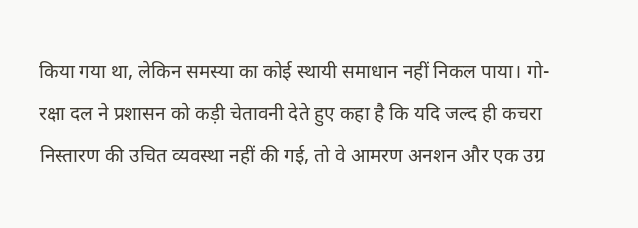किया गया था, लेकिन समस्या का कोई स्थायी समाधान नहीं निकल पाया। गो-रक्षा दल ने प्रशासन को कड़ी चेतावनी देते हुए कहा है कि यदि जल्द ही कचरा निस्तारण की उचित व्यवस्था नहीं की गई, तो वे आमरण अनशन और एक उग्र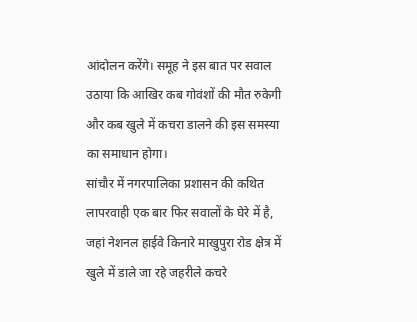आंदोलन करेंगे। समूह ने इस बात पर सवाल उठाया कि आखिर कब गोवंशों की मौत रुकेगी और कब खुले में कचरा डालने की इस समस्या का समाधान होगा।
सांचौर में नगरपालिका प्रशासन की कथित लापरवाही एक बार फिर सवालों के घेरे में है, जहां नेशनल हाईवे किनारे माखुपुरा रोड क्षेत्र में खुले में डाले जा रहे जहरीले कचरे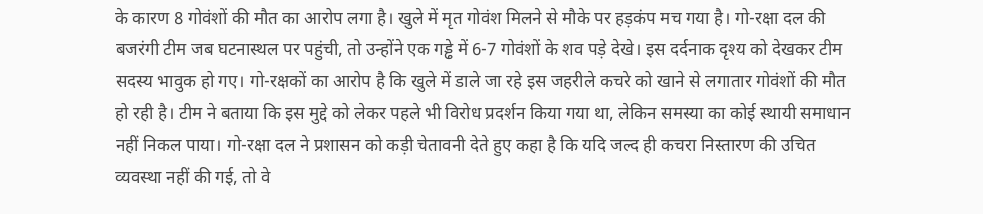के कारण 8 गोवंशों की मौत का आरोप लगा है। खुले में मृत गोवंश मिलने से मौके पर हड़कंप मच गया है। गो-रक्षा दल की बजरंगी टीम जब घटनास्थल पर पहुंची, तो उन्होंने एक गड्ढे में 6-7 गोवंशों के शव पड़े देखे। इस दर्दनाक दृश्य को देखकर टीम सदस्य भावुक हो गए। गो-रक्षकों का आरोप है कि खुले में डाले जा रहे इस जहरीले कचरे को खाने से लगातार गोवंशों की मौत हो रही है। टीम ने बताया कि इस मुद्दे को लेकर पहले भी विरोध प्रदर्शन किया गया था, लेकिन समस्या का कोई स्थायी समाधान नहीं निकल पाया। गो-रक्षा दल ने प्रशासन को कड़ी चेतावनी देते हुए कहा है कि यदि जल्द ही कचरा निस्तारण की उचित व्यवस्था नहीं की गई, तो वे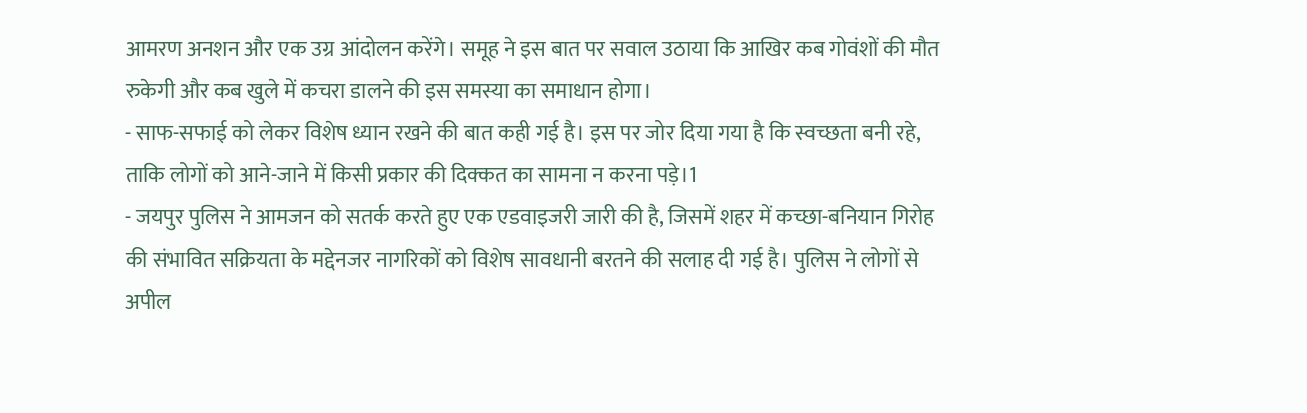आमरण अनशन और एक उग्र आंदोलन करेंगे। समूह ने इस बात पर सवाल उठाया कि आखिर कब गोवंशों की मौत रुकेगी और कब खुले में कचरा डालने की इस समस्या का समाधान होगा।
- साफ-सफाई को लेकर विशेष ध्यान रखने की बात कही गई है। इस पर जोर दिया गया है कि स्वच्छता बनी रहे, ताकि लोगों को आने-जाने में किसी प्रकार की दिक्कत का सामना न करना पड़े।1
- जयपुर पुलिस ने आमजन को सतर्क करते हुए एक एडवाइजरी जारी की है, जिसमें शहर में कच्छा-बनियान गिरोह की संभावित सक्रियता के मद्देनजर नागरिकों को विशेष सावधानी बरतने की सलाह दी गई है। पुलिस ने लोगों से अपील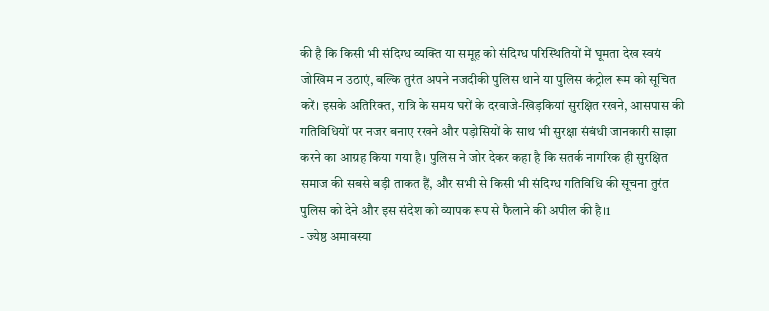की है कि किसी भी संदिग्ध व्यक्ति या समूह को संदिग्ध परिस्थितियों में घूमता देख स्वयं जोखिम न उठाएं, बल्कि तुरंत अपने नजदीकी पुलिस थाने या पुलिस कंट्रोल रूम को सूचित करें। इसके अतिरिक्त, रात्रि के समय घरों के दरवाजे-खिड़कियां सुरक्षित रखने, आसपास की गतिविधियों पर नजर बनाए रखने और पड़ोसियों के साथ भी सुरक्षा संबंधी जानकारी साझा करने का आग्रह किया गया है। पुलिस ने जोर देकर कहा है कि सतर्क नागरिक ही सुरक्षित समाज की सबसे बड़ी ताकत हैं, और सभी से किसी भी संदिग्ध गतिविधि की सूचना तुरंत पुलिस को देने और इस संदेश को व्यापक रूप से फैलाने की अपील की है।1
- ज्येष्ठ अमावस्या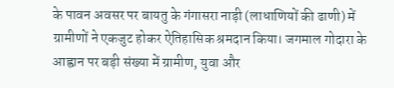के पावन अवसर पर बायतु के गंगासरा नाड़ी (लाधाणियों की ढाणी) में ग्रामीणों ने एकजुट होकर ऐतिहासिक श्रमदान किया। जगमाल गोदारा के आह्वान पर बड़ी संख्या में ग्रामीण, युवा और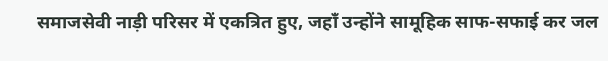समाजसेवी नाड़ी परिसर में एकत्रित हुए, जहाँ उन्होंने सामूहिक साफ-सफाई कर जल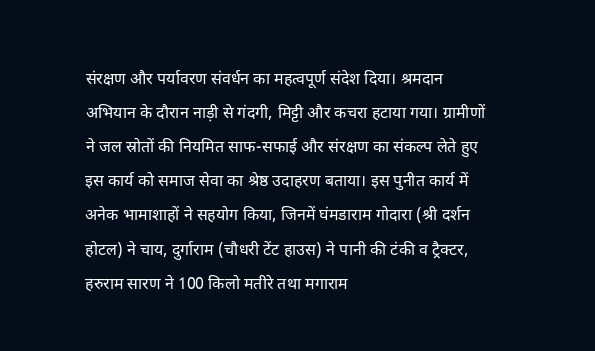संरक्षण और पर्यावरण संवर्धन का महत्वपूर्ण संदेश दिया। श्रमदान अभियान के दौरान नाड़ी से गंदगी, मिट्टी और कचरा हटाया गया। ग्रामीणों ने जल स्रोतों की नियमित साफ-सफाई और संरक्षण का संकल्प लेते हुए इस कार्य को समाज सेवा का श्रेष्ठ उदाहरण बताया। इस पुनीत कार्य में अनेक भामाशाहों ने सहयोग किया, जिनमें घंमडाराम गोदारा (श्री दर्शन होटल) ने चाय, दुर्गाराम (चौधरी टेंट हाउस) ने पानी की टंकी व ट्रैक्टर, हरुराम सारण ने 100 किलो मतीरे तथा मगाराम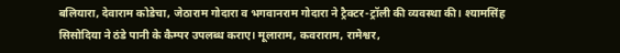बलियारा, देवाराम कोडेचा, जेठाराम गोदारा व भगवानराम गोदारा ने ट्रैक्टर-ट्रॉली की व्यवस्था की। श्यामसिंह सिसोदिया ने ठंडे पानी के कैम्पर उपलब्ध कराए। मूलाराम, कवराराम, रामेश्वर,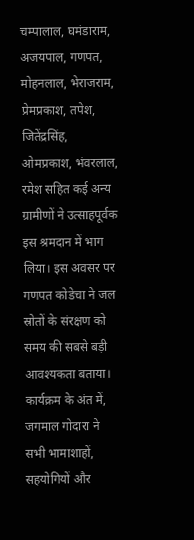चम्पालाल, घमंडाराम, अजयपाल, गणपत, मोहनलाल, भेराजराम, प्रेमप्रकाश, तपेश, जितेंद्रसिंह, ओमप्रकाश, भंवरलाल, रमेश सहित कई अन्य ग्रामीणों ने उत्साहपूर्वक इस श्रमदान में भाग लिया। इस अवसर पर गणपत कोडेचा ने जल स्रोतों के संरक्षण को समय की सबसे बड़ी आवश्यकता बताया। कार्यक्रम के अंत में, जगमाल गोदारा ने सभी भामाशाहों, सहयोगियों और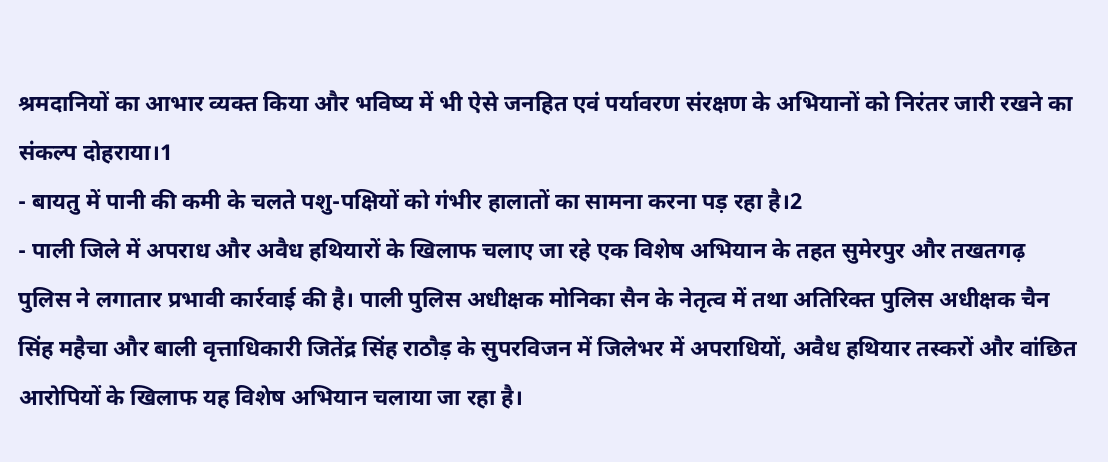श्रमदानियों का आभार व्यक्त किया और भविष्य में भी ऐसे जनहित एवं पर्यावरण संरक्षण के अभियानों को निरंतर जारी रखने का संकल्प दोहराया।1
- बायतु में पानी की कमी के चलते पशु-पक्षियों को गंभीर हालातों का सामना करना पड़ रहा है।2
- पाली जिले में अपराध और अवैध हथियारों के खिलाफ चलाए जा रहे एक विशेष अभियान के तहत सुमेरपुर और तखतगढ़ पुलिस ने लगातार प्रभावी कार्रवाई की है। पाली पुलिस अधीक्षक मोनिका सैन के नेतृत्व में तथा अतिरिक्त पुलिस अधीक्षक चैन सिंह महैचा और बाली वृत्ताधिकारी जितेंद्र सिंह राठौड़ के सुपरविजन में जिलेभर में अपराधियों, अवैध हथियार तस्करों और वांछित आरोपियों के खिलाफ यह विशेष अभियान चलाया जा रहा है।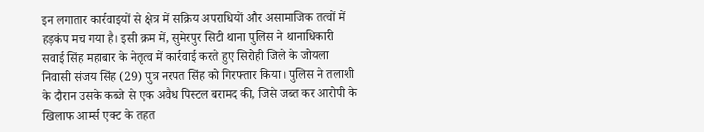इन लगातार कार्रवाइयों से क्षेत्र में सक्रिय अपराधियों और असामाजिक तत्वों में हड़कंप मच गया है। इसी क्रम में, सुमेरपुर सिटी थाना पुलिस ने थानाधिकारी सवाई सिंह महाबार के नेतृत्व में कार्रवाई करते हुए सिरोही जिले के जोयला निवासी संजय सिंह (29) पुत्र नरपत सिंह को गिरफ्तार किया। पुलिस ने तलाशी के दौरान उसके कब्जे से एक अवैध पिस्टल बरामद की, जिसे जब्त कर आरोपी के खिलाफ आर्म्स एक्ट के तहत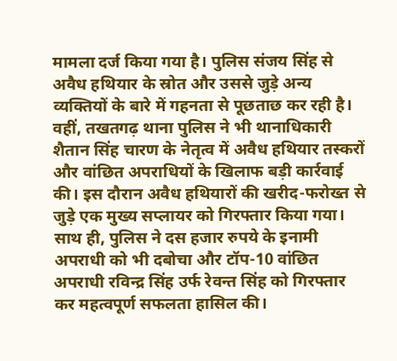मामला दर्ज किया गया है। पुलिस संजय सिंह से अवैध हथियार के स्रोत और उससे जुड़े अन्य व्यक्तियों के बारे में गहनता से पूछताछ कर रही है। वहीं, तखतगढ़ थाना पुलिस ने भी थानाधिकारी शैतान सिंह चारण के नेतृत्व में अवैध हथियार तस्करों और वांछित अपराधियों के खिलाफ बड़ी कार्रवाई की। इस दौरान अवैध हथियारों की खरीद-फरोख्त से जुड़े एक मुख्य सप्लायर को गिरफ्तार किया गया। साथ ही, पुलिस ने दस हजार रुपये के इनामी अपराधी को भी दबोचा और टॉप-10 वांछित अपराधी रविन्द्र सिंह उर्फ रेवन्त सिंह को गिरफ्तार कर महत्वपूर्ण सफलता हासिल की।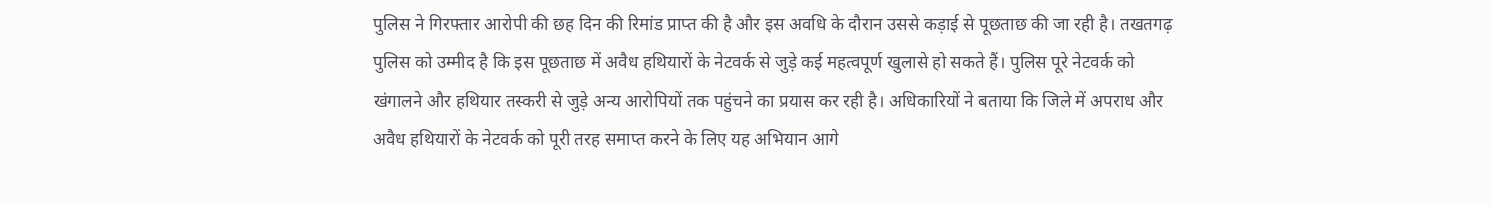पुलिस ने गिरफ्तार आरोपी की छह दिन की रिमांड प्राप्त की है और इस अवधि के दौरान उससे कड़ाई से पूछताछ की जा रही है। तखतगढ़ पुलिस को उम्मीद है कि इस पूछताछ में अवैध हथियारों के नेटवर्क से जुड़े कई महत्वपूर्ण खुलासे हो सकते हैं। पुलिस पूरे नेटवर्क को खंगालने और हथियार तस्करी से जुड़े अन्य आरोपियों तक पहुंचने का प्रयास कर रही है। अधिकारियों ने बताया कि जिले में अपराध और अवैध हथियारों के नेटवर्क को पूरी तरह समाप्त करने के लिए यह अभियान आगे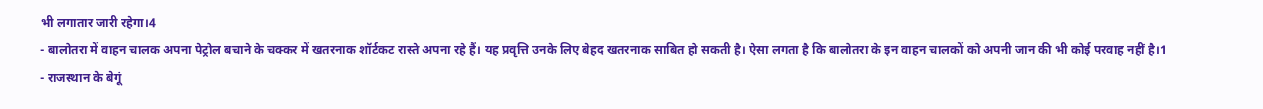भी लगातार जारी रहेगा।4
- बालोतरा में वाहन चालक अपना पेट्रोल बचाने के चक्कर में खतरनाक शॉर्टकट रास्ते अपना रहे हैं। यह प्रवृत्ति उनके लिए बेहद खतरनाक साबित हो सकती है। ऐसा लगता है कि बालोतरा के इन वाहन चालकों को अपनी जान की भी कोई परवाह नहीं है।1
- राजस्थान के बेगूं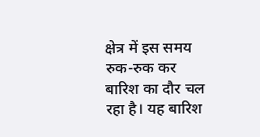क्षेत्र में इस समय रुक-रुक कर बारिश का दौर चल रहा है। यह बारिश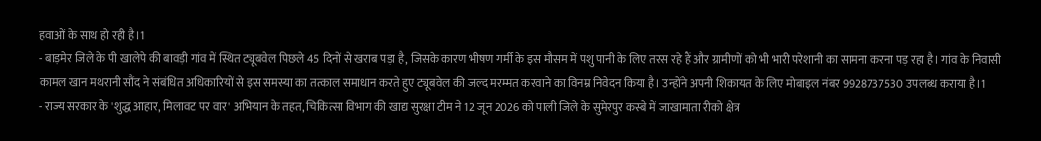हवाओं के साथ हो रही है।1
- बाड़मेर जिले के पी खालेपे की बावड़ी गांव में स्थित ट्यूबवेल पिछले 45 दिनों से खराब पड़ा है, जिसके कारण भीषण गर्मी के इस मौसम में पशु पानी के लिए तरस रहे हैं और ग्रामीणों को भी भारी परेशानी का सामना करना पड़ रहा है। गांव के निवासी कामल खान मथरानी सौंद ने संबंधित अधिकारियों से इस समस्या का तत्काल समाधान करते हुए ट्यूबवेल की जल्द मरम्मत करवाने का विनम्र निवेदन किया है। उन्होंने अपनी शिकायत के लिए मोबाइल नंबर 9928737530 उपलब्ध कराया है।1
- राज्य सरकार के 'शुद्ध आहार, मिलावट पर वार' अभियान के तहत, चिकित्सा विभाग की खाद्य सुरक्षा टीम ने 12 जून 2026 को पाली जिले के सुमेरपुर कस्बे में जाखामाता रीको क्षेत्र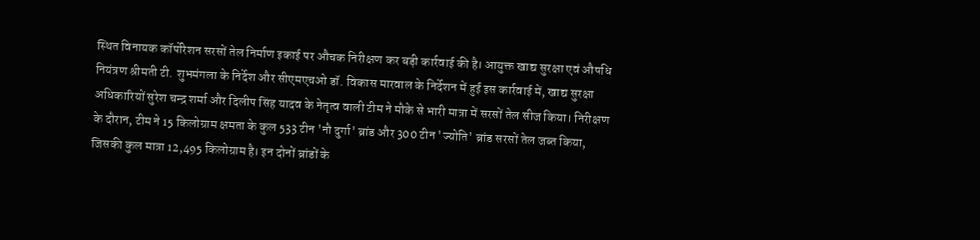स्थित विनायक कॉर्पोरेशन सरसों तेल निर्माण इकाई पर औचक निरीक्षण कर बड़ी कार्रवाई की है। आयुक्त खाद्य सुरक्षा एवं औषधि नियंत्रण श्रीमती टी. शुभमंगला के निर्देश और सीएमएचओ डॉ. विकास मारवाल के निर्देशन में हुई इस कार्रवाई में, खाद्य सुरक्षा अधिकारियों सुरेश चन्द्र शर्मा और दिलीप सिंह यादव के नेतृत्व वाली टीम ने मौके से भारी मात्रा में सरसों तेल सीज किया। निरीक्षण के दौरान, टीम ने 15 किलोग्राम क्षमता के कुल 533 टीन 'नौ दुर्गा' ब्रांड और 300 टीन 'ज्योति' ब्रांड सरसों तेल जब्त किया, जिसकी कुल मात्रा 12,495 किलोग्राम है। इन दोनों ब्रांडों के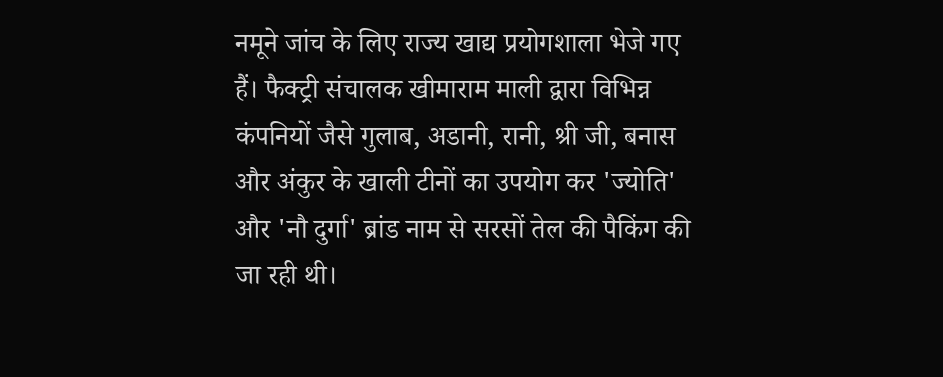नमूने जांच के लिए राज्य खाद्य प्रयोगशाला भेजे गए हैं। फैक्ट्री संचालक खीमाराम माली द्वारा विभिन्न कंपनियों जैसे गुलाब, अडानी, रानी, श्री जी, बनास और अंकुर के खाली टीनों का उपयोग कर 'ज्योति' और 'नौ दुर्गा' ब्रांड नाम से सरसों तेल की पैकिंग की जा रही थी।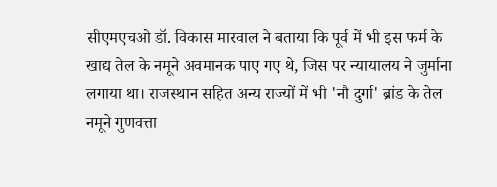सीएमएचओ डॉ. विकास मारवाल ने बताया कि पूर्व में भी इस फर्म के खाद्य तेल के नमूने अवमानक पाए गए थे, जिस पर न्यायालय ने जुर्माना लगाया था। राजस्थान सहित अन्य राज्यों में भी 'नौ दुर्गा' ब्रांड के तेल नमूने गुणवत्ता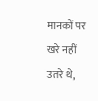मानकों पर खरे नहीं उतरे थे,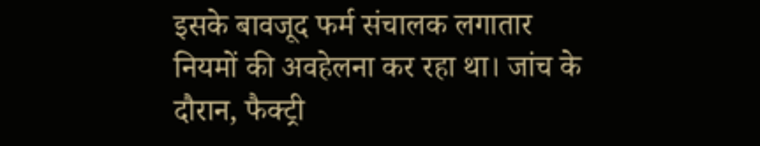इसके बावजूद फर्म संचालक लगातार नियमों की अवहेलना कर रहा था। जांच के दौरान, फैक्ट्री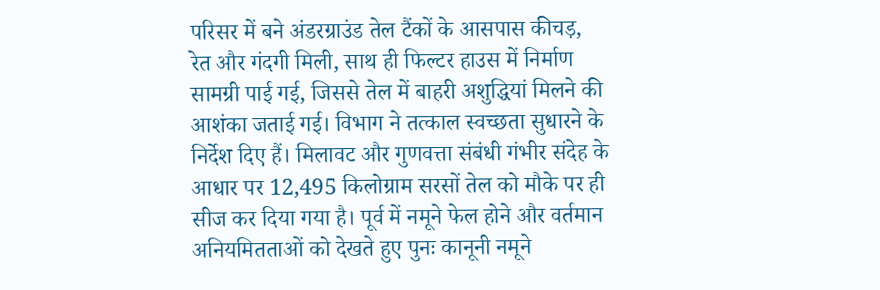परिसर में बने अंडरग्राउंड तेल टैंकों के आसपास कीचड़, रेत और गंदगी मिली, साथ ही फिल्टर हाउस में निर्माण सामग्री पाई गई, जिससे तेल में बाहरी अशुद्धियां मिलने की आशंका जताई गई। विभाग ने तत्काल स्वच्छता सुधारने के निर्देश दिए हैं। मिलावट और गुणवत्ता संबंधी गंभीर संदेह के आधार पर 12,495 किलोग्राम सरसों तेल को मौके पर ही सीज कर दिया गया है। पूर्व में नमूने फेल होने और वर्तमान अनियमितताओं को देखते हुए पुनः कानूनी नमूने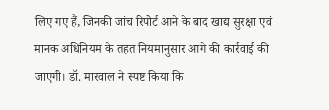लिए गए हैं, जिनकी जांच रिपोर्ट आने के बाद खाद्य सुरक्षा एवं मानक अधिनियम के तहत नियमानुसार आगे की कार्रवाई की जाएगी। डॉ. मारवाल ने स्पष्ट किया कि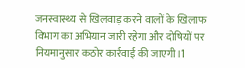जनस्वास्थ्य से खिलवाड़ करने वालों के खिलाफ विभाग का अभियान जारी रहेगा और दोषियों पर नियमानुसार कठोर कार्रवाई की जाएगी।1